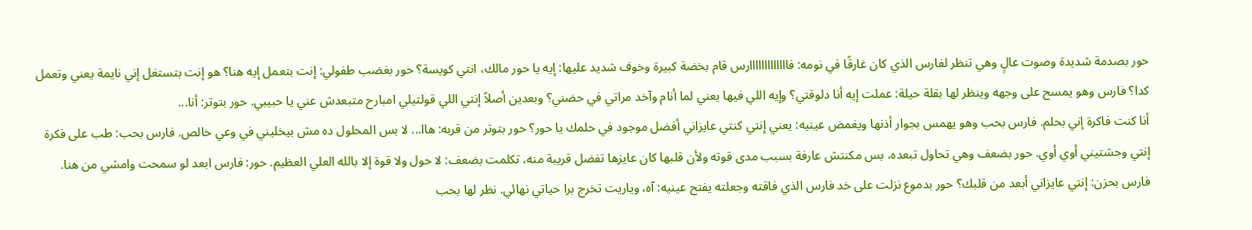حور بصدمة شديدة وصوت عالٍ وهي تنظر لفارس الذي كان غارقًا في نومه: فااااااااااااارس قام بخضة كبيرة وخوف شديد عليها: إيه يا حور مالك، انتي كويسة؟ حور بغضب طفولي: إنت بتعمل إيه هنا؟ هو إنت بتستغل إني نايمة يعني وتعمل كدا؟ فارس وهو يمسح على وجهه وينظر لها بقلة حيلة: عملت إيه أنا دلوقتي؟ وإيه اللي فيها يعني لما أنام وآخد مراتي في حضني؟ وبعدين أصلاً إنتي اللي قولتيلي امبارح متبعدش عني يا حبيبي. حور بتوتر: أنا...
أنا كنت فاكرة إني بحلم. فارس بحب وهو يهمس بجوار أذنها ويغمض عينيه: يعني إنتي كنتي عايزاني أفضل موجود في حلمك يا حور؟ حور بتوتر من قربه: هاا... لا بس المحلول ده مش بيخليني في وعي خالص. فارس بحب: طب على فكرة إنتي وحشتيني أوي أوي. حور بضعف وهي تحاول تبعده، بس مكنتش عارفة بسبب مدى قوته ولأن قلبها كان عايزها تفضل قريبة منه، تكلمت بضعف: لا حول ولا قوة إلا بالله العلي العظيم. حور: فارس ابعد لو سمحت وامشي من هنا.
فارس بحزن: إنتي عايزاني أبعد من قلبك؟ حور بدموع نزلت على خد فارس الذي فاقته وجعلته يفتح عينيه: آه، وياريت تخرج برا حياتي نهائي. نظر لها بحب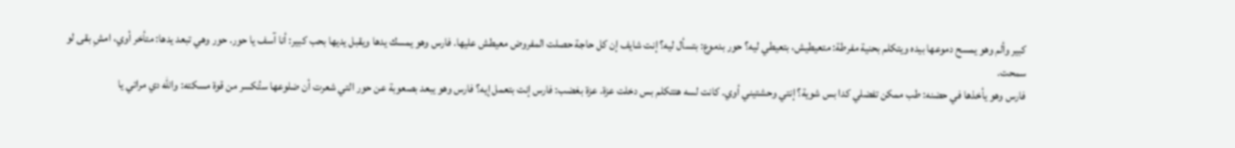كبير وألم وهو يمسح دموعها بيده ويتكلم بحنية مفرطة: متعيطيش، بتعيطي ليه؟ حور بدموع: بتسأل ليه؟ إنت شايف إن كل حاجة حصلت المفروض معيطش عليها. فارس وهو يمسك يدها ويقبل يديها بحب كبير: أنا آسف يا حور. حور وهي تبعد يدها: متأخر أوي، امشِ بقى لو سمحت.
فارس وهو يأخذها في حضنه: طب ممكن تفضلي كدا بس شوية؟ إنتي وحشتيني أوي. كانت لسه هتتكلم بس دخلت عزة. عزة بغضب: فارس إنت بتعمل إيه؟ فارس وهو يبعد بصعوبة عن حور التي شعرت أن ضلوعها ستُكسر من قوة مسكته: والله دي مراتي يا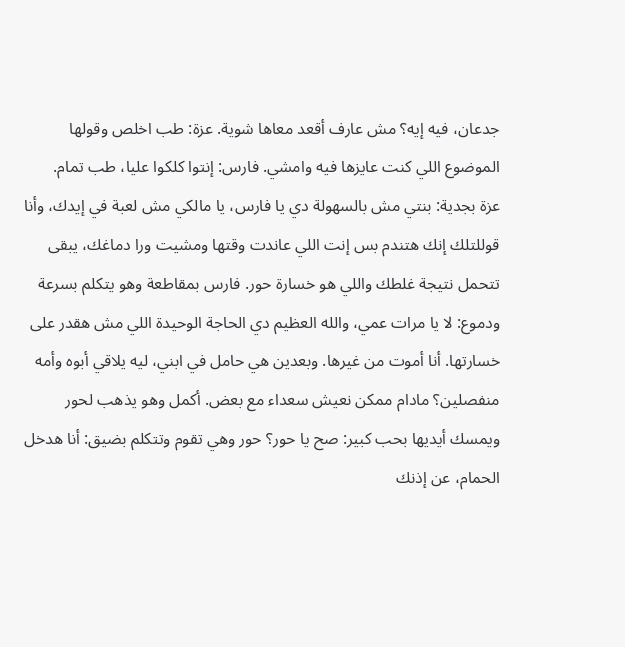جدعان، فيه إيه؟ مش عارف أقعد معاها شوية. عزة: طب اخلص وقولها الموضوع اللي كنت عايزها فيه وامشي. فارس: إنتوا كلكوا عليا، طب تمام.
عزة بجدية: بنتي مش بالسهولة دي يا فارس، يا مالكي مش لعبة في إيدك، وأنا قوللتلك إنك هتندم بس إنت اللي عاندت وقتها ومشيت ورا دماغك، يبقى تتحمل نتيجة غلطك واللي هو خسارة حور. فارس بمقاطعة وهو يتكلم بسرعة ودموع: لا يا مرات عمي، والله العظيم دي الحاجة الوحيدة اللي مش هقدر على خسارتها. أنا أموت من غيرها. وبعدين هي حامل في ابني، ليه يلاقي أبوه وأمه منفصلين؟ مادام ممكن نعيش سعداء مع بعض. أكمل وهو يذهب لحور
ويمسك أيديها بحب كبير: صح يا حور؟ حور وهي تقوم وتتكلم بضيق: أنا هدخل الحمام، عن إذنك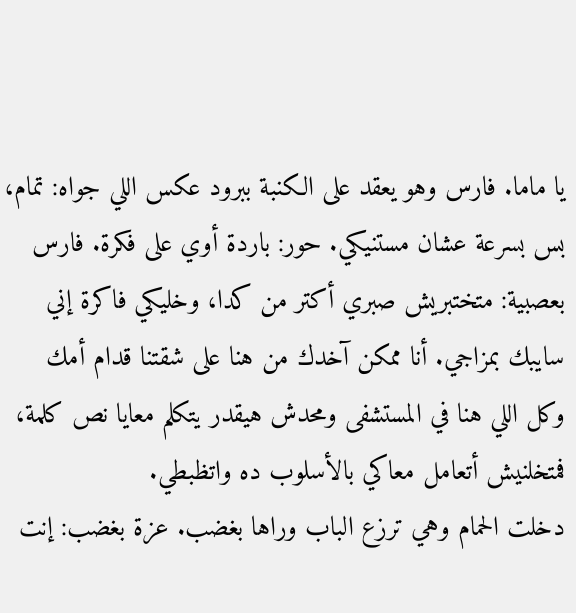يا ماما. فارس وهو يعقد على الكنبة ببرود عكس اللي جواه: تمام، بس بسرعة عشان مستنيكي. حور: باردة أوي على فكرة. فارس بعصبية: متختبريش صبري أكتر من كدا، وخليكي فاكرة إني سايبك بمزاجي. أنا ممكن آخدك من هنا على شقتنا قدام أمك وكل اللي هنا في المستشفى ومحدش هيقدر يتكلم معايا نص كلمة، فمتخلنيش أتعامل معاكي بالأسلوب ده واتظبطي.
دخلت الحمام وهي ترزع الباب وراها بغضب. عزة بغضب: إنت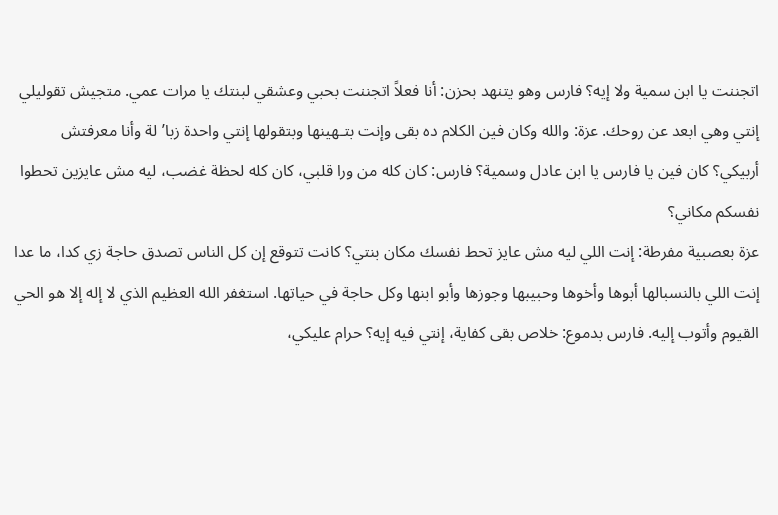اتجننت يا ابن سمية ولا إيه؟ فارس وهو يتنهد بحزن: أنا فعلاً اتجننت بحبي وعشقي لبنتك يا مرات عمي. متجيش تقوليلي إنتي وهي ابعد عن روحك. عزة: والله وكان فين الكلام ده بقى وإنت بتـهينها وبتقولها إنتي واحدة زبا’لة وأنا معرفتش أربيكي؟ كان فين يا فارس يا ابن عادل وسمية؟ فارس: كان كله من ورا قلبي، كان كله لحظة غضب، ليه مش عايزين تحطوا نفسكم مكاني؟
عزة بعصبية مفرطة: إنت اللي ليه مش عايز تحط نفسك مكان بنتي؟ كانت تتوقع إن كل الناس تصدق حاجة زي كدا، ما عدا إنت اللي بالنسبالها أبوها وأخوها وحبيبها وجوزها وأبو ابنها وكل حاجة في حياتها. استغفر الله العظيم الذي لا إله إلا هو الحي القيوم وأتوب إليه. فارس بدموع: خلاص بقى كفاية، إنتي فيه إيه؟ حرام عليكي،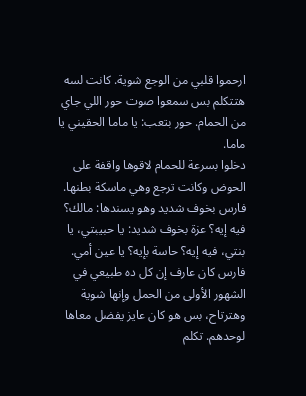ارحموا قلبي من الوجع شوية. كانت لسه هتتكلم بس سمعوا صوت حور اللي جاي من الحمام. حور بتعب: يا ماما الحقيني يا ماما.
دخلوا بسرعة للحمام لاقوها واقفة على الحوض وكانت ترجع وهي ماسكة بطنها. فارس بخوف شديد وهو يسندها: مالك؟ فيه إيه؟ عزة بخوف شديد: يا حبيبتي، يا بنتي، فيه إيه؟ حاسة بإيه؟ يا عين أمي. فارس كان عارف إن كل ده طبيعي في الشهور الأولى من الحمل وإنها شوية وهترتاح، بس هو كان عايز يفضل معاها لوحدهم. تكلم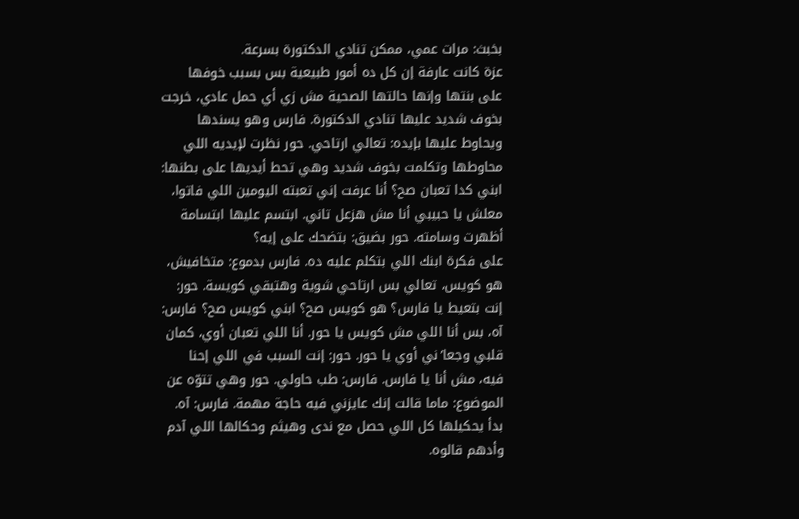بخبث: مرات عمي، ممكن تنادي الدكتورة بسرعة.
عزة كانت عارفة إن كل ده أمور طبيعية بس بسبب خوفها على بنتها وإنها حالتها الصحية مش زي أي حمل عادي، خرجت بخوف شديد عليها تنادي الدكتورة. فارس وهو يسندها ويحاوط عليها بإيده: تعالي ارتاحي. حور نظرت لإيديه اللي محاوطها وتكلمت بخوف شديد وهي تحط أيديها على بطنها: ابني كدا تعبان صح؟ أنا عرفت إني تعبته اليومين اللي فاتوا، معلش يا حبيبي أنا مش هزعل تاني. ابتسم عليها ابتسامة أظهرت وسامته. حور بضيق: بتضحك على إيه؟
على فكرة ابنك اللي بتكلم عليه ده. فارس بدموع: متخافيش، هو كويس، تعالي بس ارتاحي شوية وهتبقي كويسة. حور: إنت بتعيط يا فارس؟ هو كويس صح؟ ابني كويس صح؟ فارس: آه، بس أنا اللي مش كويس يا حور. أنا اللي تعبان أوي، كمان قلبي وجعا’ني أوي يا حور. حور: إنت السبب في اللي إحنا فيه، مش أنا يا فارس. فارس: طب حاولي. حور وهي تتوّه عن الموضوع: ماما قالت إنك عايزني فيه حاجة مهمة. فارس: آه.
بدأ يحكيلها كل اللي حصل مع ندى وهيثم وحكالها اللي آدم وأدهم قالوه.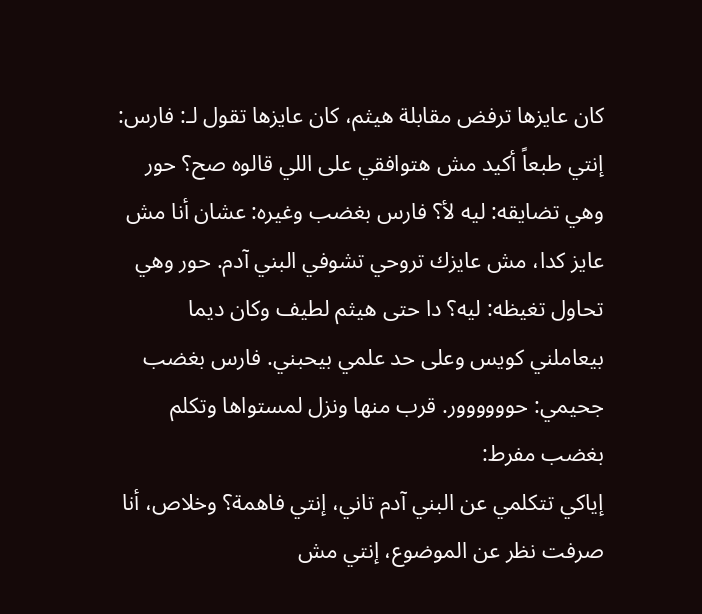كان عايزها ترفض مقابلة هيثم، كان عايزها تقول لـ: فارس: إنتي طبعاً أكيد مش هتوافقي على اللي قالوه صح؟ حور وهي تضايقه: ليه لأ؟ فارس بغضب وغيره: عشان أنا مش عايز كدا، مش عايزك تروحي تشوفي البني آدم. حور وهي تحاول تغيظه: ليه؟ دا حتى هيثم لطيف وكان ديما بيعاملني كويس وعلى حد علمي بيحبني. فارس بغضب جحيمي: حوووووور. قرب منها ونزل لمستواها وتكلم بغضب مفرط:
إياكي تتكلمي عن البني آدم تاني، إنتي فاهمة؟ وخلاص، أنا صرفت نظر عن الموضوع، إنتي مش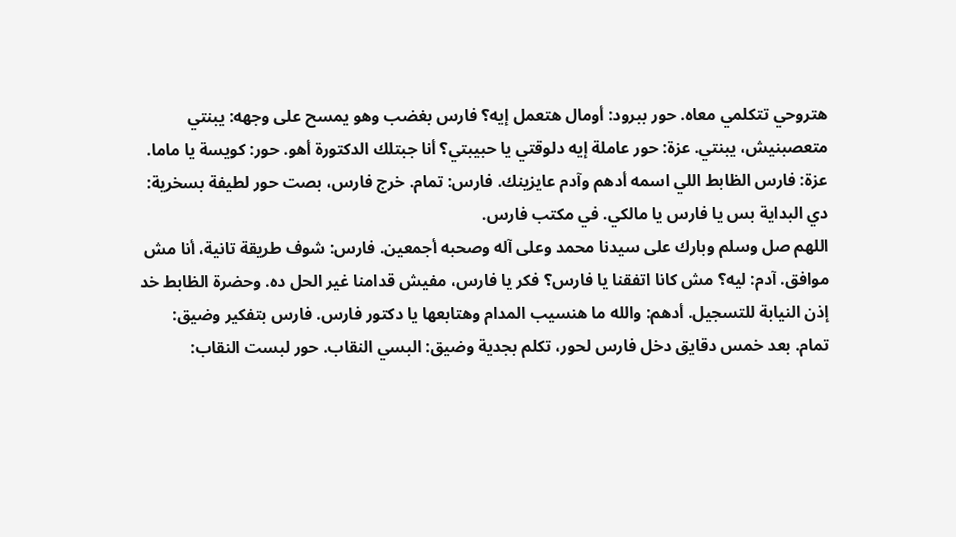هتروحي تتكلمي معاه. حور ببرود: أومال هتعمل إيه؟ فارس بغضب وهو يمسح على وجهه: يبنتي متعصبنيش، يبنتي. عزة: حور عاملة إيه دلوقتي يا حبيبتي؟ أنا جبتلك الدكتورة أهو. حور: كويسة يا ماما. عزة: فارس الظابط اللي اسمه أدهم وآدم عايزينك. فارس: تمام. خرج فارس، بصت حور لطيفة بسخرية: دي البداية بس يا فارس يا مالكي. في مكتب فارس.
اللهم صل وسلم وبارك على سيدنا محمد وعلى آله وصحبه أجمعين. فارس: شوف طريقة تانية، أنا مش موافق. آدم: ليه؟ مش كانا اتفقنا يا فارس؟ فكر يا فارس، مفيش قدامنا غير الحل ده. وحضرة الظابط خد إذن النيابة للتسجيل. أدهم: والله ما هنسيب المدام وهتابعها يا دكتور فارس. فارس بتفكير وضيق: تمام. بعد خمس دقايق دخل فارس لحور، تكلم بجدية وضيق: البسي النقاب. حور لبست النقاب: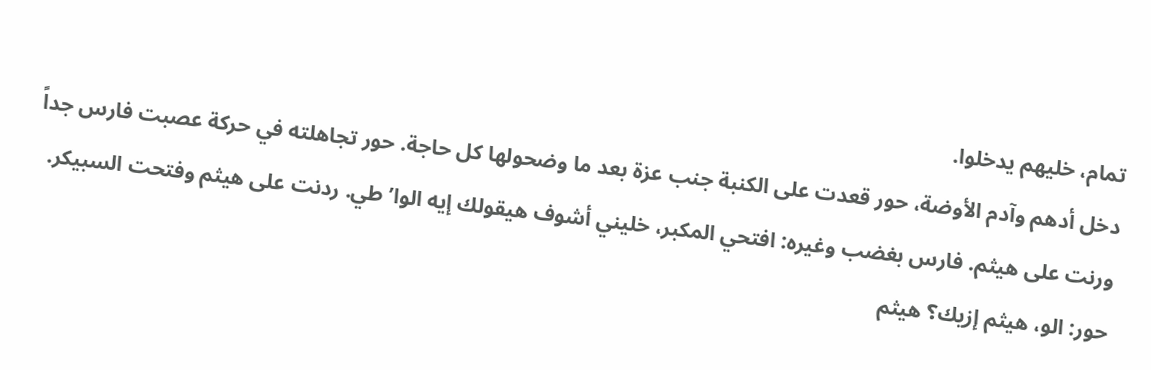تمام، خليهم يدخلوا.
دخل أدهم وآدم الأوضة، حور قعدت على الكنبة جنب عزة بعد ما وضحولها كل حاجة. حور تجاهلته في حركة عصبت فارس جداً ورنت على هيثم. فارس بغضب وغيره: افتحي المكبر، خليني أشوف هيقولك إيه الوا’طي. ردنت على هيثم وفتحت السبيكر. حور: الو، هيثم إزيك؟ هيثم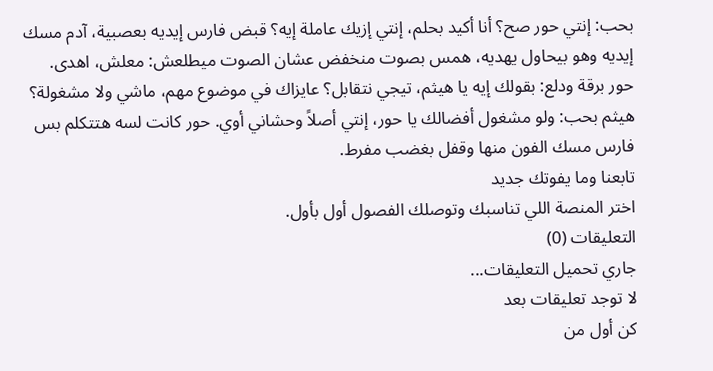بحب: إنتي حور صح؟ أنا أكيد بحلم، إنتي إزيك عاملة إيه؟ قبض فارس إيديه بعصبية، آدم مسك إيديه وهو بيحاول يهديه، همس بصوت منخفض عشان الصوت ميطلعش: معلش، اهدى.
حور برقة ودلع: بقولك إيه يا هيثم، تيجي نتقابل؟ عايزاك في موضوع مهم، ماشي ولا مشغولة؟ هيثم بحب: ولو مشغول أفضالك يا حور، إنتي أصلاً وحشاني أوي. حور كانت لسه هتتكلم بس فارس مسك الفون منها وقفل بغضب مفرط.
تابعنا وما يفوتك جديد
اختر المنصة اللي تناسبك وتوصلك الفصول أول بأول.
التعليقات (0)
جاري تحميل التعليقات...
لا توجد تعليقات بعد
كن أول من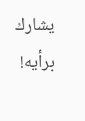يشارك برأيه!